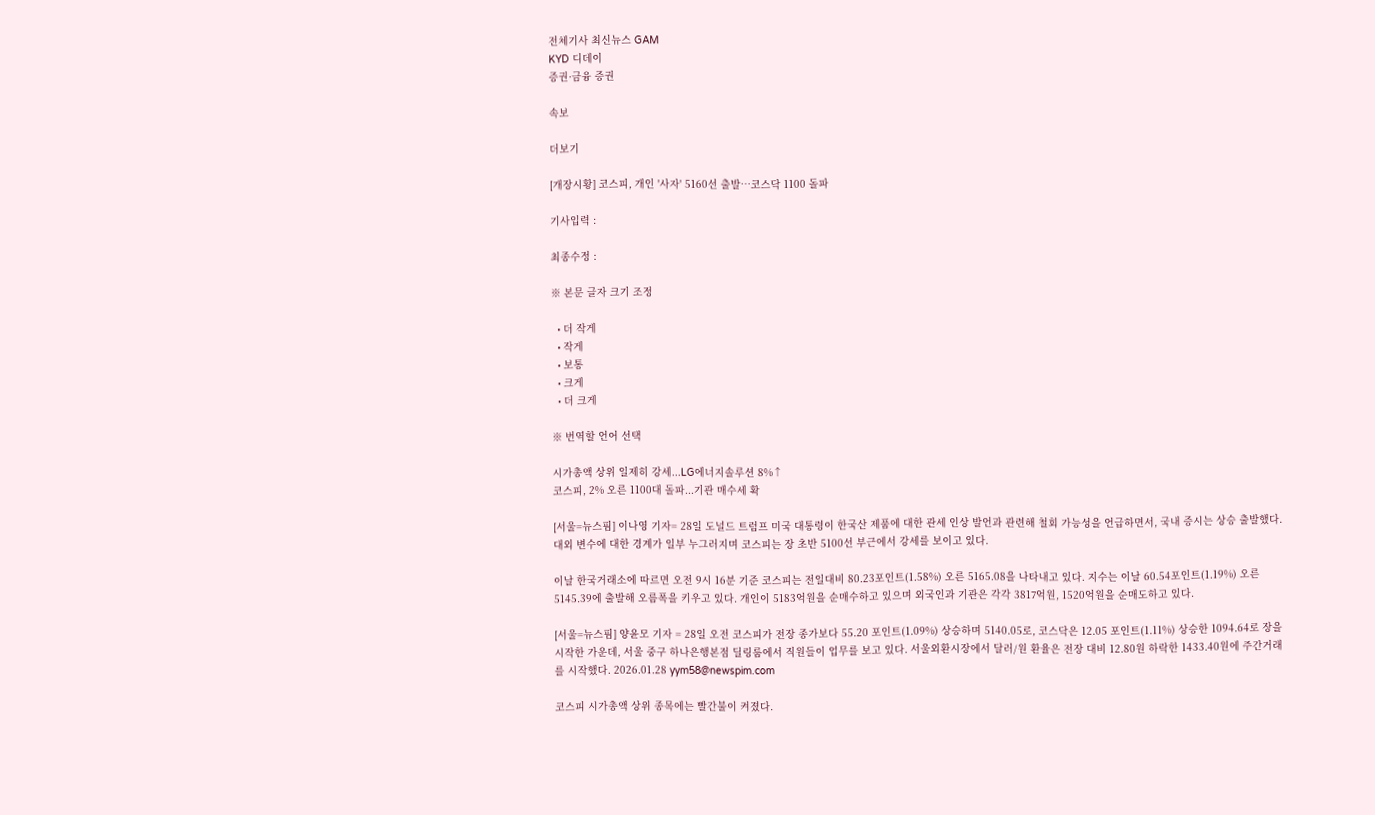전체기사 최신뉴스 GAM
KYD 디데이
증권·금융 증권

속보

더보기

[개장시황] 코스피, 개인 '사자' 5160선 출발…코스닥 1100 돌파

기사입력 :

최종수정 :

※ 본문 글자 크기 조정

  • 더 작게
  • 작게
  • 보통
  • 크게
  • 더 크게

※ 번역할 언어 선택

시가총액 상위 일제히 강세...LG에너지솔루션 8%↑
코스피, 2% 오른 1100대 돌파...기관 매수세 확

[서울=뉴스핌] 이나영 기자= 28일 도널드 트럼프 미국 대통령이 한국산 제품에 대한 관세 인상 발언과 관련해 철회 가능성을 언급하면서, 국내 증시는 상승 출발했다. 대외 변수에 대한 경계가 일부 누그러지며 코스피는 장 초반 5100선 부근에서 강세를 보이고 있다.

이날 한국거래소에 따르면 오전 9시 16분 기준 코스피는 전일대비 80.23포인트(1.58%) 오른 5165.08을 나타내고 있다. 지수는 이날 60.54포인트(1.19%) 오른 5145.39에 출발해 오름폭을 키우고 있다. 개인이 5183억원을 순매수하고 있으며 외국인과 기관은 각각 3817억원, 1520억원을 순매도하고 있다.

[서울=뉴스핌] 양윤모 기자 = 28일 오전 코스피가 전장 종가보다 55.20 포인트(1.09%) 상승하며 5140.05로, 코스닥은 12.05 포인트(1.11%) 상승한 1094.64로 장을 시작한 가운데, 서울 중구 하나은행본점 딜링룸에서 직원들이 업무를 보고 있다. 서울외환시장에서 달러/원 환율은 전장 대비 12.80원 하락한 1433.40원에 주간거래를 시작했다. 2026.01.28 yym58@newspim.com

코스피 시가총액 상위 종목에는 빨간불이 켜졌다.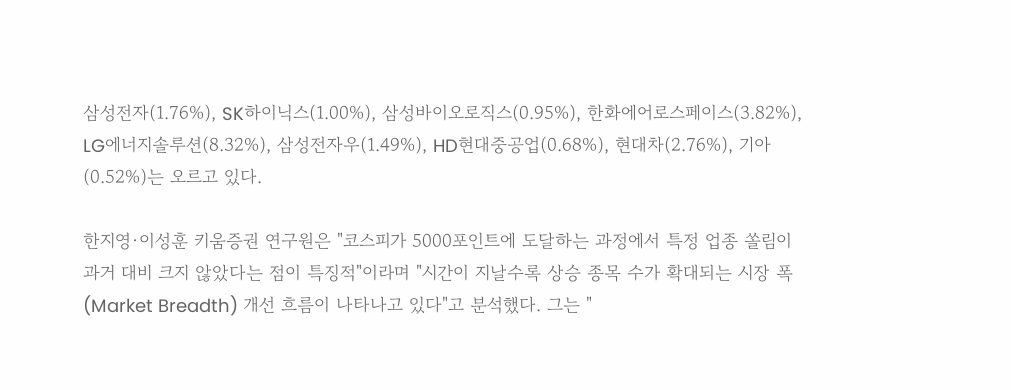삼성전자(1.76%), SK하이닉스(1.00%), 삼성바이오로직스(0.95%), 한화에어로스페이스(3.82%), LG에너지솔루션(8.32%), 삼성전자우(1.49%), HD현대중공업(0.68%), 현대차(2.76%), 기아(0.52%)는 오르고 있다.

한지영·이성훈 키움증권 연구원은 "코스피가 5000포인트에 도달하는 과정에서 특정 업종 쏠림이 과거 대비 크지 않았다는 점이 특징적"이라며 "시간이 지날수록 상승 종목 수가 확대되는 시장 폭(Market Breadth) 개선 흐름이 나타나고 있다"고 분석했다. 그는 "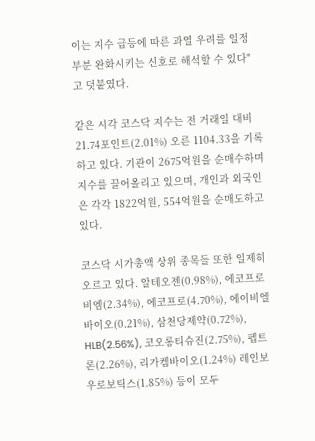이는 지수 급등에 따른 과열 우려를 일정 부분 완화시키는 신호로 해석할 수 있다"고 덧붙였다.

같은 시각 코스닥 지수는 전 거래일 대비 21.74포인트(2.01%) 오른 1104.33을 기록하고 있다. 기관이 2675억원을 순매수하며 지수를 끌어올리고 있으며, 개인과 외국인은 각각 1822억원, 554억원을 순매도하고 있다.

코스닥 시가총액 상위 종목들 또한 일제히 오르고 있다. 알테오젠(0.98%), 에코프로비엠(2.34%), 에코프로(4.70%), 에이비엘바이오(0.21%), 삼천당제약(0.72%), HLB(2.56%), 코오롱티슈진(2.75%), 펩트론(2.26%), 리가켐바이오(1.24%) 레인보우로보틱스(1.85%) 등이 모두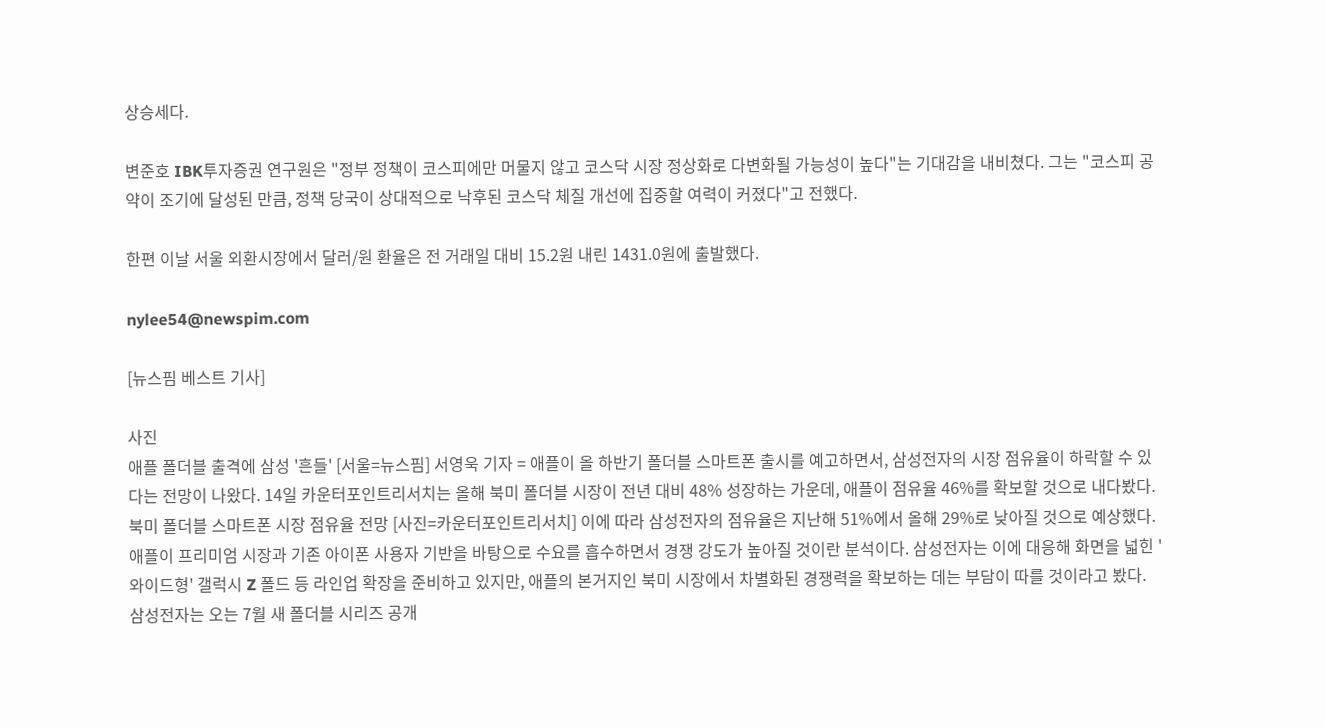상승세다.

변준호 IBK투자증권 연구원은 "정부 정책이 코스피에만 머물지 않고 코스닥 시장 정상화로 다변화될 가능성이 높다"는 기대감을 내비쳤다. 그는 "코스피 공약이 조기에 달성된 만큼, 정책 당국이 상대적으로 낙후된 코스닥 체질 개선에 집중할 여력이 커졌다"고 전했다.

한편 이날 서울 외환시장에서 달러/원 환율은 전 거래일 대비 15.2원 내린 1431.0원에 출발했다.

nylee54@newspim.com

[뉴스핌 베스트 기사]

사진
애플 폴더블 출격에 삼성 '흔들' [서울=뉴스핌] 서영욱 기자 = 애플이 올 하반기 폴더블 스마트폰 출시를 예고하면서, 삼성전자의 시장 점유율이 하락할 수 있다는 전망이 나왔다. 14일 카운터포인트리서치는 올해 북미 폴더블 시장이 전년 대비 48% 성장하는 가운데, 애플이 점유율 46%를 확보할 것으로 내다봤다. 북미 폴더블 스마트폰 시장 점유율 전망 [사진=카운터포인트리서치] 이에 따라 삼성전자의 점유율은 지난해 51%에서 올해 29%로 낮아질 것으로 예상했다. 애플이 프리미엄 시장과 기존 아이폰 사용자 기반을 바탕으로 수요를 흡수하면서 경쟁 강도가 높아질 것이란 분석이다. 삼성전자는 이에 대응해 화면을 넓힌 '와이드형' 갤럭시 Z 폴드 등 라인업 확장을 준비하고 있지만, 애플의 본거지인 북미 시장에서 차별화된 경쟁력을 확보하는 데는 부담이 따를 것이라고 봤다. 삼성전자는 오는 7월 새 폴더블 시리즈 공개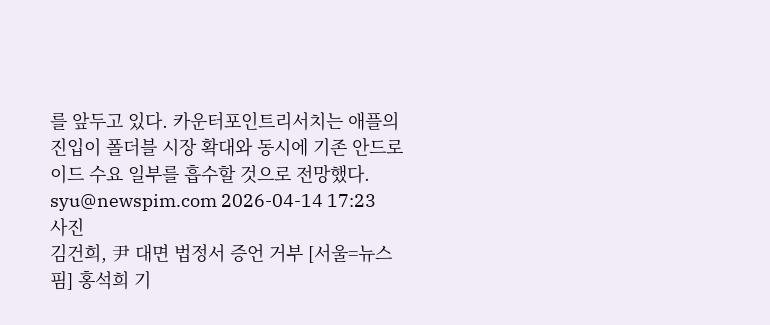를 앞두고 있다. 카운터포인트리서치는 애플의 진입이 폴더블 시장 확대와 동시에 기존 안드로이드 수요 일부를 흡수할 것으로 전망했다. syu@newspim.com 2026-04-14 17:23
사진
김건희, 尹 대면 법정서 증언 거부 [서울=뉴스핌] 홍석희 기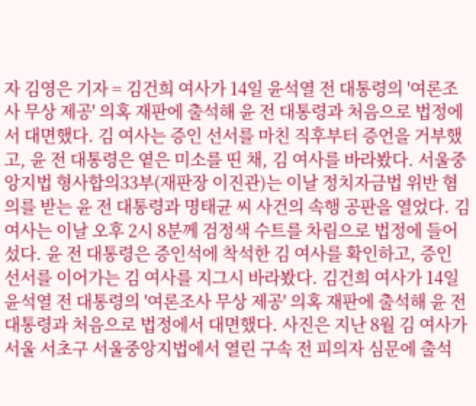자 김영은 기자 = 김건희 여사가 14일 윤석열 전 대통령의 '여론조사 무상 제공' 의혹 재판에 출석해 윤 전 대통령과 처음으로 법정에서 대면했다. 김 여사는 증인 선서를 마친 직후부터 증언을 거부했고, 윤 전 대통령은 옅은 미소를 띤 채, 김 여사를 바라봤다. 서울중앙지법 형사합의33부(재판장 이진관)는 이날 정치자금법 위반 혐의를 받는 윤 전 대통령과 명태균 씨 사건의 속행 공판을 열었다. 김 여사는 이날 오후 2시 8분께 검정색 수트를 차림으로 법정에 들어섰다. 윤 전 대통령은 증인석에 착석한 김 여사를 확인하고, 증인 선서를 이어가는 김 여사를 지그시 바라봤다. 김건희 여사가 14일 윤석열 전 대통령의 '여론조사 무상 제공' 의혹 재판에 출석해 윤 전 대통령과 처음으로 법정에서 대면했다. 사진은 지난 8월 김 여사가 서울 서초구 서울중앙지법에서 열린 구속 전 피의자 심문에 출석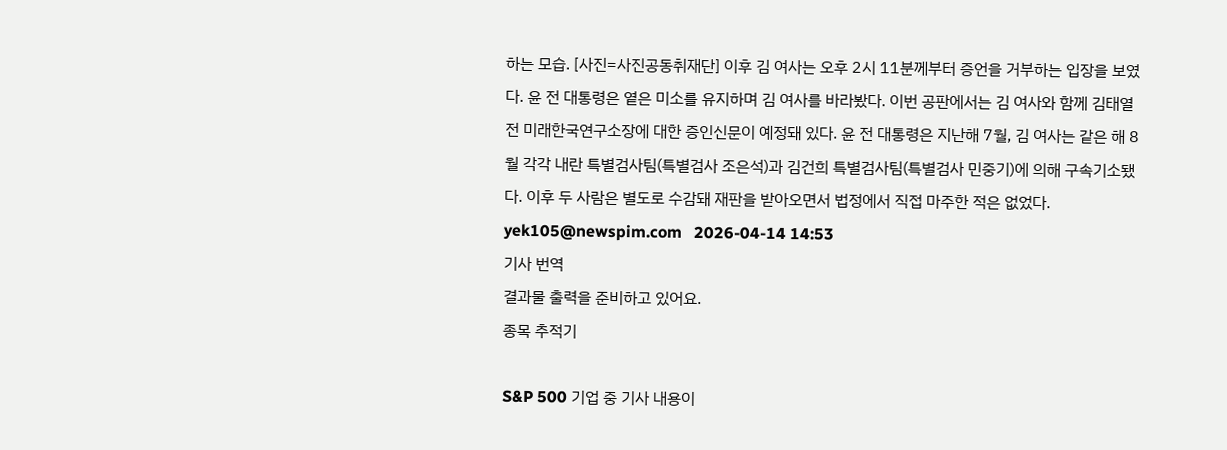하는 모습. [사진=사진공동취재단] 이후 김 여사는 오후 2시 11분께부터 증언을 거부하는 입장을 보였다. 윤 전 대통령은 옅은 미소를 유지하며 김 여사를 바라봤다. 이번 공판에서는 김 여사와 함께 김태열 전 미래한국연구소장에 대한 증인신문이 예정돼 있다. 윤 전 대통령은 지난해 7월, 김 여사는 같은 해 8월 각각 내란 특별검사팀(특별검사 조은석)과 김건희 특별검사팀(특별검사 민중기)에 의해 구속기소됐다. 이후 두 사람은 별도로 수감돼 재판을 받아오면서 법정에서 직접 마주한 적은 없었다. yek105@newspim.com   2026-04-14 14:53
기사 번역
결과물 출력을 준비하고 있어요.
종목 추적기

S&P 500 기업 중 기사 내용이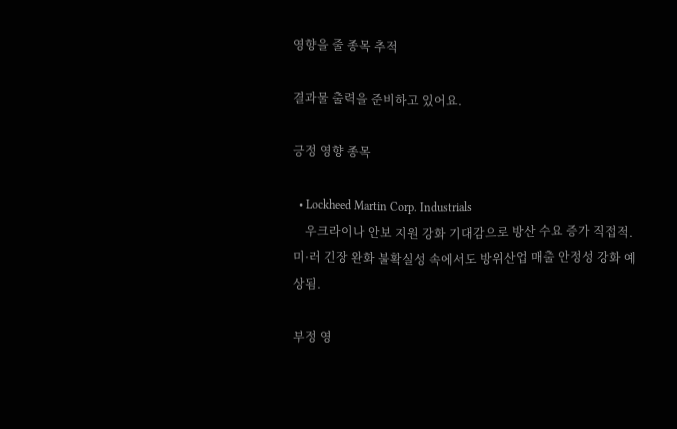영향을 줄 종목 추적

결과물 출력을 준비하고 있어요.

긍정 영향 종목

  • Lockheed Martin Corp. Industrials
    우크라이나 안보 지원 강화 기대감으로 방산 수요 증가 직접적. 미·러 긴장 완화 불확실성 속에서도 방위산업 매출 안정성 강화 예상됨.

부정 영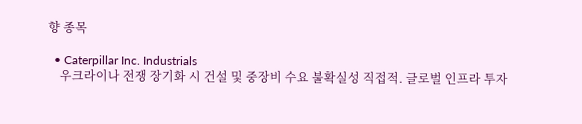향 종목

  • Caterpillar Inc. Industrials
    우크라이나 전쟁 장기화 시 건설 및 중장비 수요 불확실성 직접적. 글로벌 인프라 투자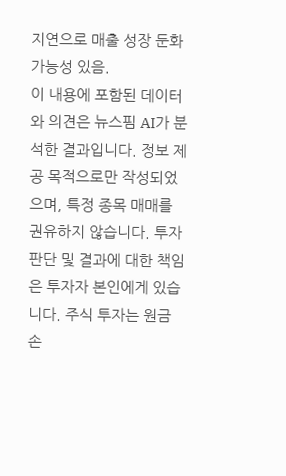지연으로 매출 성장 둔화 가능성 있음.
이 내용에 포함된 데이터와 의견은 뉴스핌 AI가 분석한 결과입니다. 정보 제공 목적으로만 작성되었으며, 특정 종목 매매를 권유하지 않습니다. 투자 판단 및 결과에 대한 책임은 투자자 본인에게 있습니다. 주식 투자는 원금 손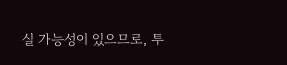실 가능성이 있으므로, 투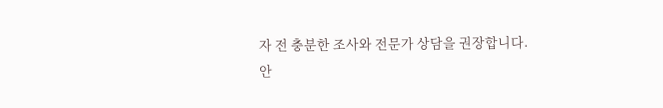자 전 충분한 조사와 전문가 상담을 권장합니다.
안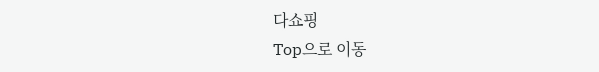다쇼핑
Top으로 이동